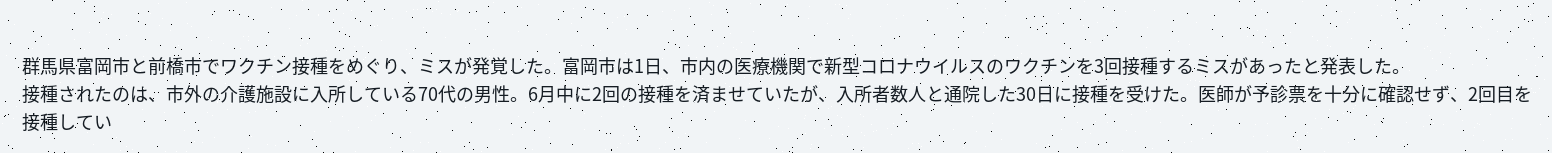群馬県富岡市と前橋市でワクチン接種をめぐり、ミスが発覚した。富岡市は1日、市内の医療機関で新型コロナウイルスのワクチンを3回接種するミスがあったと発表した。
接種されたのは、市外の介護施設に入所している70代の男性。6月中に2回の接種を済ませていたが、入所者数人と通院した30日に接種を受けた。医師が予診票を十分に確認せず、2回目を接種してい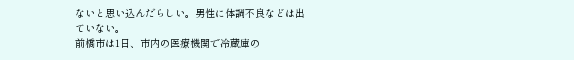ないと思い込んだらしい。男性に体調不良などは出ていない。
前橋市は1日、市内の医療機関で冷蔵庫の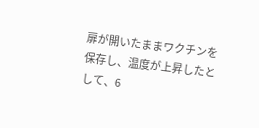扉が開いたままワクチンを保存し、温度が上昇したとして、6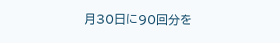月30日に90回分を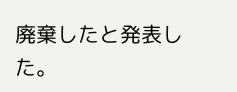廃棄したと発表した。